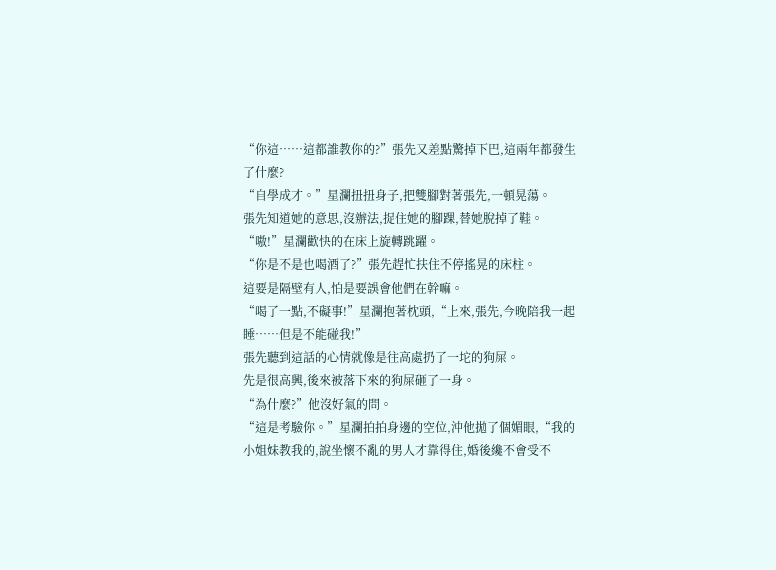“你這……這都誰教你的?”張先又差點驚掉下巴,這兩年都發生了什麼?
“自學成才。”星瀾扭扭身子,把雙腳對著張先,一頓晃蕩。
張先知道她的意思,沒辦法,捉住她的腳踝,替她脫掉了鞋。
“嗷!”星瀾歡快的在床上旋轉跳躍。
“你是不是也喝酒了?”張先趕忙扶住不停搖晃的床柱。
這要是隔壁有人,怕是要誤會他們在幹嘛。
“喝了一點,不礙事!”星瀾抱著枕頭,“上來,張先,今晚陪我一起睡……但是不能碰我!”
張先聽到這話的心情就像是往高處扔了一坨的狗屎。
先是很高興,後來被落下來的狗屎砸了一身。
“為什麼?”他沒好氣的問。
“這是考驗你。”星瀾拍拍身邊的空位,沖他拋了個媚眼,“我的小姐妹教我的,說坐懷不亂的男人才靠得住,婚後纔不會受不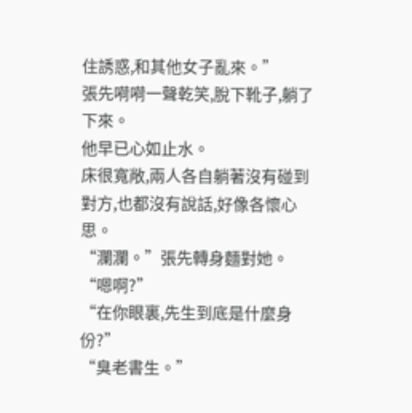住誘惑,和其他女子亂來。”
張先嗬嗬一聲乾笑,脫下靴子,躺了下來。
他早已心如止水。
床很寬敞,兩人各自躺著沒有碰到對方,也都沒有說話,好像各懷心思。
“瀾瀾。”張先轉身麵對她。
“嗯啊?”
“在你眼裏,先生到底是什麼身份?”
“臭老書生。”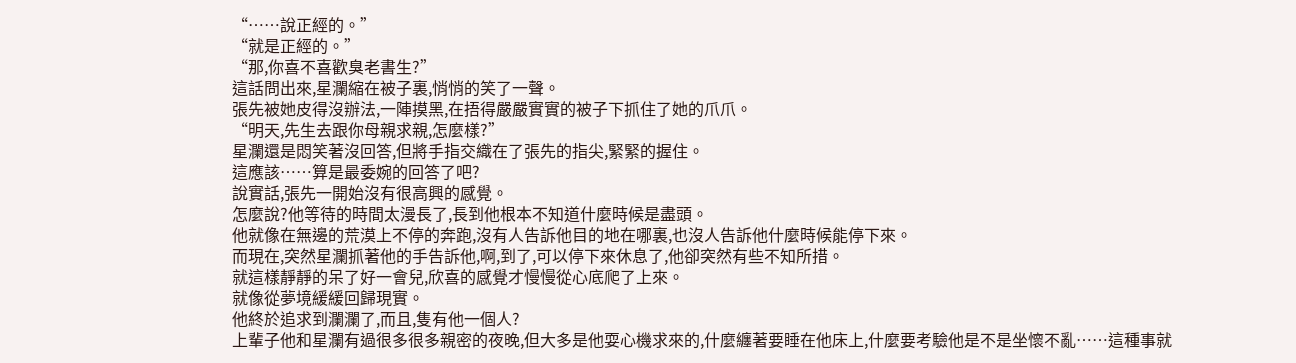“……說正經的。”
“就是正經的。”
“那,你喜不喜歡臭老書生?”
這話問出來,星瀾縮在被子裏,悄悄的笑了一聲。
張先被她皮得沒辦法,一陣摸黑,在捂得嚴嚴實實的被子下抓住了她的爪爪。
“明天,先生去跟你母親求親,怎麼樣?”
星瀾還是悶笑著沒回答,但將手指交織在了張先的指尖,緊緊的握住。
這應該……算是最委婉的回答了吧?
說實話,張先一開始沒有很高興的感覺。
怎麼說?他等待的時間太漫長了,長到他根本不知道什麼時候是盡頭。
他就像在無邊的荒漠上不停的奔跑,沒有人告訴他目的地在哪裏,也沒人告訴他什麼時候能停下來。
而現在,突然星瀾抓著他的手告訴他,啊,到了,可以停下來休息了,他卻突然有些不知所措。
就這樣靜靜的呆了好一會兒,欣喜的感覺才慢慢從心底爬了上來。
就像從夢境緩緩回歸現實。
他終於追求到瀾瀾了,而且,隻有他一個人?
上輩子他和星瀾有過很多很多親密的夜晚,但大多是他耍心機求來的,什麼纏著要睡在他床上,什麼要考驗他是不是坐懷不亂……這種事就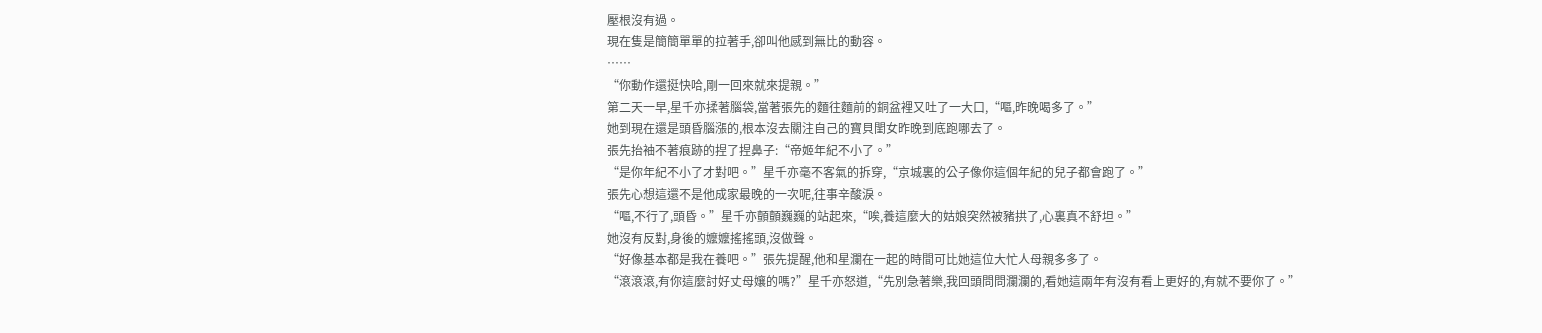壓根沒有過。
現在隻是簡簡單單的拉著手,卻叫他感到無比的動容。
……
“你動作還挺快哈,剛一回來就來提親。”
第二天一早,星千亦揉著腦袋,當著張先的麵往麵前的銅盆裡又吐了一大口,“嘔,昨晚喝多了。”
她到現在還是頭昏腦漲的,根本沒去關注自己的寶貝閨女昨晚到底跑哪去了。
張先抬袖不著痕跡的捏了捏鼻子:“帝姬年紀不小了。”
“是你年紀不小了才對吧。”星千亦毫不客氣的拆穿,“京城裏的公子像你這個年紀的兒子都會跑了。”
張先心想這還不是他成家最晚的一次呢,往事辛酸淚。
“嘔,不行了,頭昏。”星千亦顫顫巍巍的站起來,“唉,養這麼大的姑娘突然被豬拱了,心裏真不舒坦。”
她沒有反對,身後的嬤嬤搖搖頭,沒做聲。
“好像基本都是我在養吧。”張先提醒,他和星瀾在一起的時間可比她這位大忙人母親多多了。
“滾滾滾,有你這麼討好丈母孃的嗎?”星千亦怒道,“先別急著樂,我回頭問問瀾瀾的,看她這兩年有沒有看上更好的,有就不要你了。”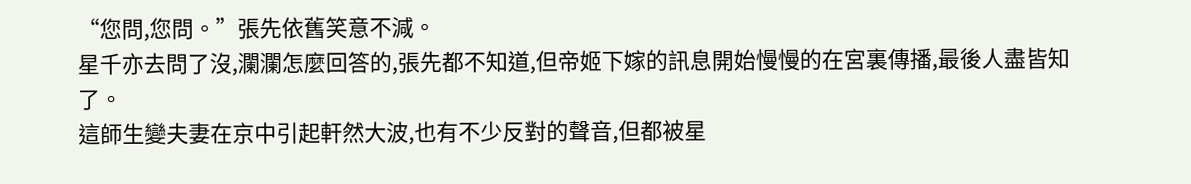“您問,您問。”張先依舊笑意不減。
星千亦去問了沒,瀾瀾怎麼回答的,張先都不知道,但帝姬下嫁的訊息開始慢慢的在宮裏傳播,最後人盡皆知了。
這師生變夫妻在京中引起軒然大波,也有不少反對的聲音,但都被星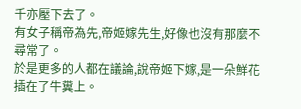千亦壓下去了。
有女子稱帝為先,帝姬嫁先生,好像也沒有那麼不尋常了。
於是更多的人都在議論,說帝姬下嫁,是一朵鮮花插在了牛糞上。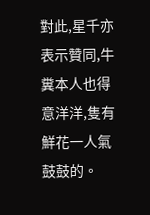對此,星千亦表示贊同,牛糞本人也得意洋洋,隻有鮮花一人氣鼓鼓的。